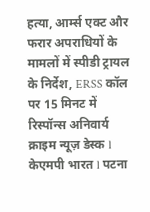हत्या, आर्म्स एक्ट और फरार अपराधियों के मामलों में स्पीडी ट्रायल के निर्देश, ERSS कॉल पर 15 मिनट में रिस्पॉन्स अनिवार्य
क्राइम न्यूज़ डेस्क l केएमपी भारत l पटना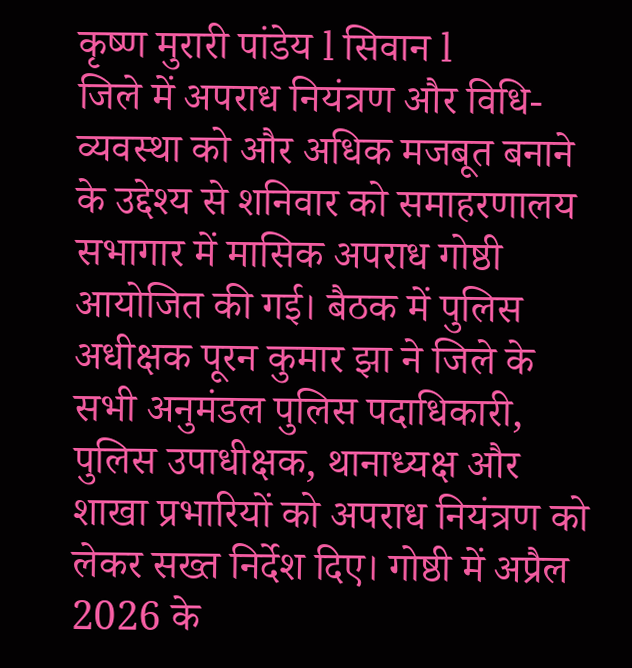कृष्ण मुरारी पांडेय l सिवान l
जिले में अपराध नियंत्रण और विधि-व्यवस्था को और अधिक मजबूत बनाने के उद्देश्य से शनिवार को समाहरणालय सभागार में मासिक अपराध गोष्ठी आयोजित की गई। बैठक में पुलिस अधीक्षक पूरन कुमार झा ने जिले के सभी अनुमंडल पुलिस पदाधिकारी, पुलिस उपाधीक्षक, थानाध्यक्ष और शाखा प्रभारियों को अपराध नियंत्रण को लेकर सख्त निर्देश दिए। गोष्ठी में अप्रैल 2026 के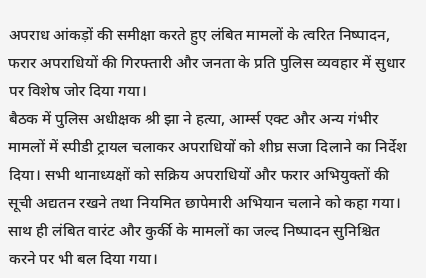अपराध आंकड़ों की समीक्षा करते हुए लंबित मामलों के त्वरित निष्पादन, फरार अपराधियों की गिरफ्तारी और जनता के प्रति पुलिस व्यवहार में सुधार पर विशेष जोर दिया गया।
बैठक में पुलिस अधीक्षक श्री झा ने हत्या, आर्म्स एक्ट और अन्य गंभीर मामलों में स्पीडी ट्रायल चलाकर अपराधियों को शीघ्र सजा दिलाने का निर्देश दिया। सभी थानाध्यक्षों को सक्रिय अपराधियों और फरार अभियुक्तों की सूची अद्यतन रखने तथा नियमित छापेमारी अभियान चलाने को कहा गया। साथ ही लंबित वारंट और कुर्की के मामलों का जल्द निष्पादन सुनिश्चित करने पर भी बल दिया गया।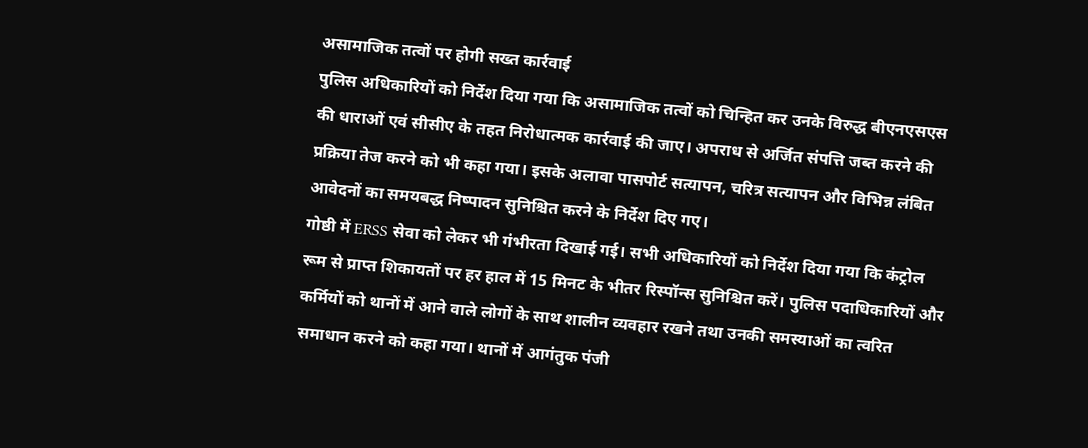असामाजिक तत्वों पर होगी सख्त कार्रवाई
पुलिस अधिकारियों को निर्देश दिया गया कि असामाजिक तत्वों को चिन्हित कर उनके विरुद्ध बीएनएसएस की धाराओं एवं सीसीए के तहत निरोधात्मक कार्रवाई की जाए। अपराध से अर्जित संपत्ति जब्त करने की प्रक्रिया तेज करने को भी कहा गया। इसके अलावा पासपोर्ट सत्यापन, चरित्र सत्यापन और विभिन्न लंबित आवेदनों का समयबद्ध निष्पादन सुनिश्चित करने के निर्देश दिए गए।
गोष्ठी में ERSS सेवा को लेकर भी गंभीरता दिखाई गई। सभी अधिकारियों को निर्देश दिया गया कि कंट्रोल रूम से प्राप्त शिकायतों पर हर हाल में 15 मिनट के भीतर रिस्पॉन्स सुनिश्चित करें। पुलिस पदाधिकारियों और कर्मियों को थानों में आने वाले लोगों के साथ शालीन व्यवहार रखने तथा उनकी समस्याओं का त्वरित समाधान करने को कहा गया। थानों में आगंतुक पंजी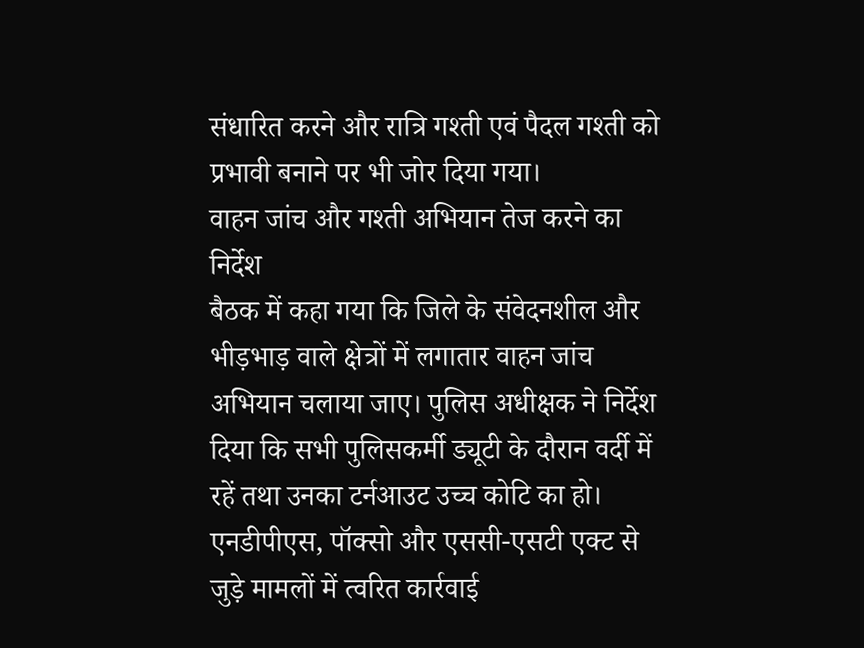संधारित करने और रात्रि गश्ती एवं पैदल गश्ती को प्रभावी बनाने पर भी जोर दिया गया।
वाहन जांच और गश्ती अभियान तेज करने का निर्देश
बैठक में कहा गया कि जिले के संवेदनशील और भीड़भाड़ वाले क्षेत्रों में लगातार वाहन जांच अभियान चलाया जाए। पुलिस अधीक्षक ने निर्देश दिया कि सभी पुलिसकर्मी ड्यूटी के दौरान वर्दी में रहें तथा उनका टर्नआउट उच्च कोटि का हो। एनडीपीएस, पॉक्सो और एससी-एसटी एक्ट से जुड़े मामलों में त्वरित कार्रवाई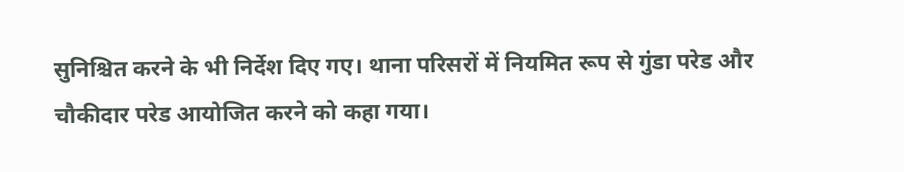सुनिश्चित करने के भी निर्देश दिए गए। थाना परिसरों में नियमित रूप से गुंडा परेड और चौकीदार परेड आयोजित करने को कहा गया।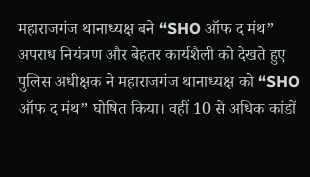महाराजगंज थानाध्यक्ष बने “SHO ऑफ द मंथ”
अपराध नियंत्रण और बेहतर कार्यशैली को देखते हुए पुलिस अधीक्षक ने महाराजगंज थानाध्यक्ष को “SHO ऑफ द मंथ” घोषित किया। वहीं 10 से अधिक कांडों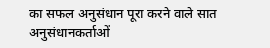का सफल अनुसंधान पूरा करने वाले सात अनुसंधानकर्ताओं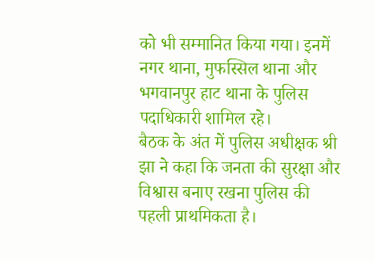को भी सम्मानित किया गया। इनमें नगर थाना, मुफस्सिल थाना और भगवानपुर हाट थाना के पुलिस पदाधिकारी शामिल रहे।
बैठक के अंत में पुलिस अधीक्षक श्री झा ने कहा कि जनता की सुरक्षा और विश्वास बनाए रखना पुलिस की पहली प्राथमिकता है।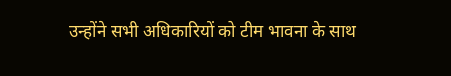उन्होंने सभी अधिकारियों को टीम भावना के साथ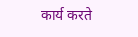कार्य करते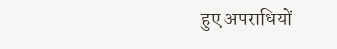हुए अपराधियों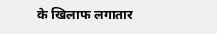के खिलाफ लगातार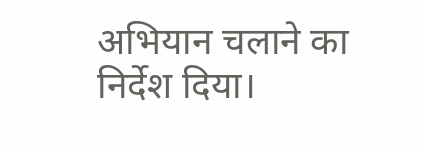अभियान चलाने का निर्देश दिया।